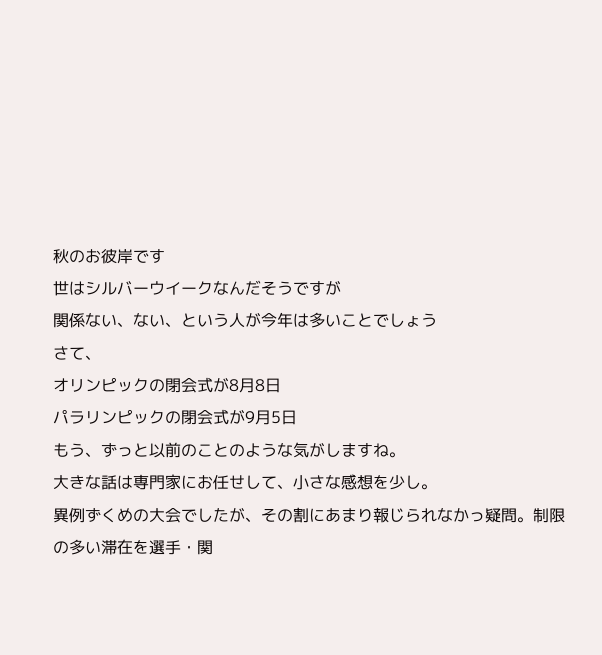秋のお彼岸です
世はシルバーウイークなんだそうですが
関係ない、ない、という人が今年は多いことでしょう
さて、
オリンピックの閉会式が8月8日
パラリンピックの閉会式が9月5日
もう、ずっと以前のことのような気がしますね。
大きな話は専門家にお任せして、小さな感想を少し。
異例ずくめの大会でしたが、その割にあまり報じられなかっ疑問。制限の多い滞在を選手・関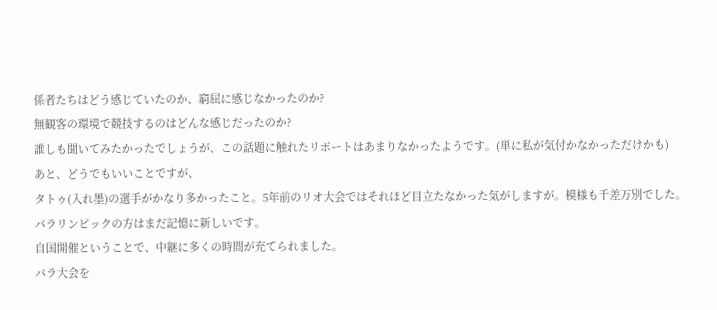係者たちはどう感じていたのか、窮屈に感じなかったのか?
無観客の環境で競技するのはどんな感じだったのか?
誰しも聞いてみたかったでしょうが、この話題に触れたリポートはあまりなかったようです。(単に私が気付かなかっただけかも)
あと、どうでもいいことですが、
タトゥ(入れ墨)の選手がかなり多かったこと。5年前のリオ大会ではそれほど目立たなかった気がしますが。模様も千差万別でした。
パラリンピックの方はまだ記憶に新しいです。
自国開催ということで、中継に多くの時間が充てられました。
パラ大会を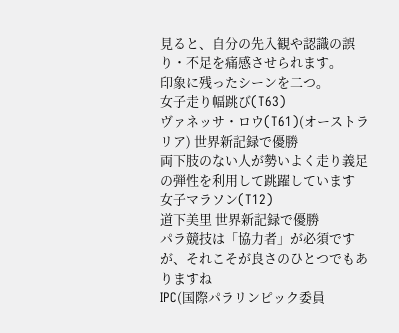見ると、自分の先入観や認識の誤り・不足を痛感させられます。
印象に残ったシーンを二つ。
女子走り幅跳び(T63)
ヴァネッサ・ロウ(T61)(オーストラリア) 世界新記録で優勝
両下肢のない人が勢いよく走り義足の弾性を利用して跳躍しています
女子マラソン(T12)
道下美里 世界新記録で優勝
パラ競技は「協力者」が必須ですが、それこそが良さのひとつでもありますね
IPC(国際パラリンピック委員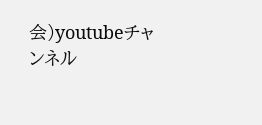会)youtubeチャンネル